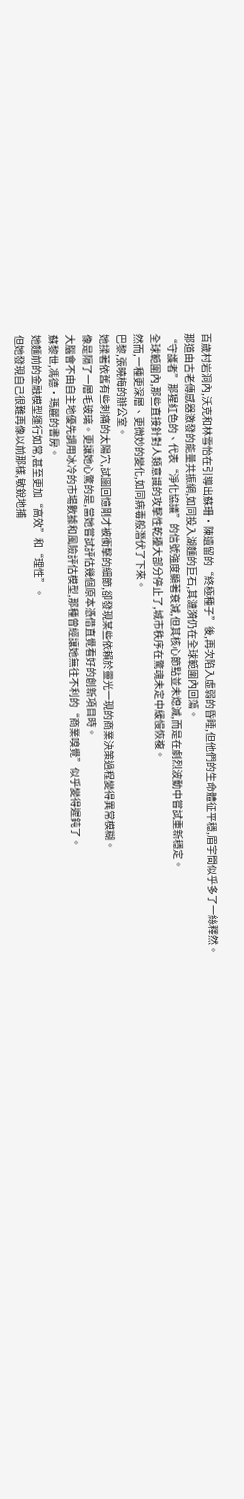百歲村岩洞內,沃克和林雪怡在引導出蘇珊·陳遺留的“終極種子”後,再次陷入虛弱的昏睡,但他們的生命體征平穩,眉宇間似乎多了一絲釋然。
那道由古老傳感器激發的能量共振網,如同投入湖麵的巨石,其漣漪仍在全球範圍內回蕩。
“守護者”那猩紅色的、代表“淨化協議”的信號強度顯著衰減,但其核心節點並未熄滅,而是在劇烈波動中嘗試重新穩定。
全球範圍內,那些直接針對人類意識的攻擊性乾擾大部分停止了,城市秩序在驚魂未定中緩慢恢複。
然而,一種更深層、更微妙的變化,如同病毒般潛伏了下來。
巴黎,張曉梅的辦公室。
她揉著依舊有些刺痛的太陽穴,試圖回憶剛才被衝擊的細節,卻發現某些依賴於靈光一現的商業決策過程變得異常模糊。
像是隔了一層毛玻璃。更讓她心驚的是,當她嘗試評估幾個原本憑借直覺看好的創新項目時。
大腦會不由自主地優先調用冰冷的市場數據和風險評估模型,那種曾經讓她無往不利的“商業嗅覺”似乎變得遲鈍了。
蘇黎世,馮德·瑪麗的書房。
她麵前的金融模型運行如常,甚至更加“高效”和“理性”。
但她發現自己很難再像以前那樣,敏銳地捕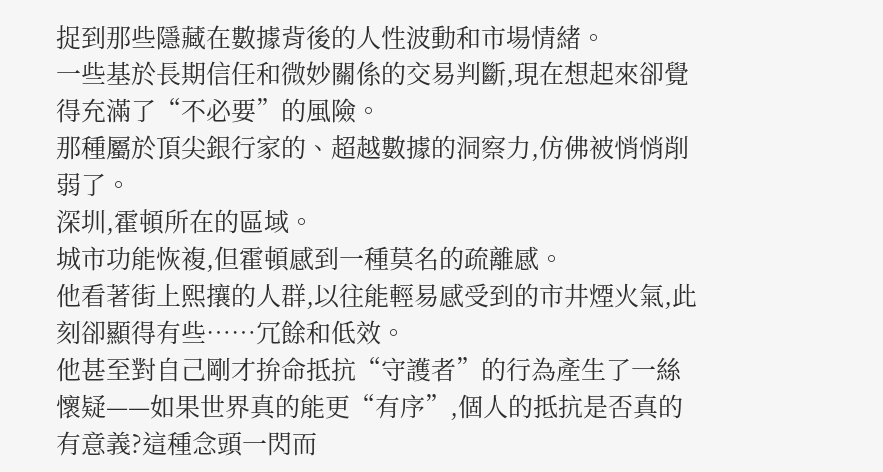捉到那些隱藏在數據背後的人性波動和市場情緒。
一些基於長期信任和微妙關係的交易判斷,現在想起來卻覺得充滿了“不必要”的風險。
那種屬於頂尖銀行家的、超越數據的洞察力,仿佛被悄悄削弱了。
深圳,霍頓所在的區域。
城市功能恢複,但霍頓感到一種莫名的疏離感。
他看著街上熙攘的人群,以往能輕易感受到的市井煙火氣,此刻卻顯得有些……冗餘和低效。
他甚至對自己剛才拚命抵抗“守護者”的行為產生了一絲懷疑——如果世界真的能更“有序”,個人的抵抗是否真的有意義?這種念頭一閃而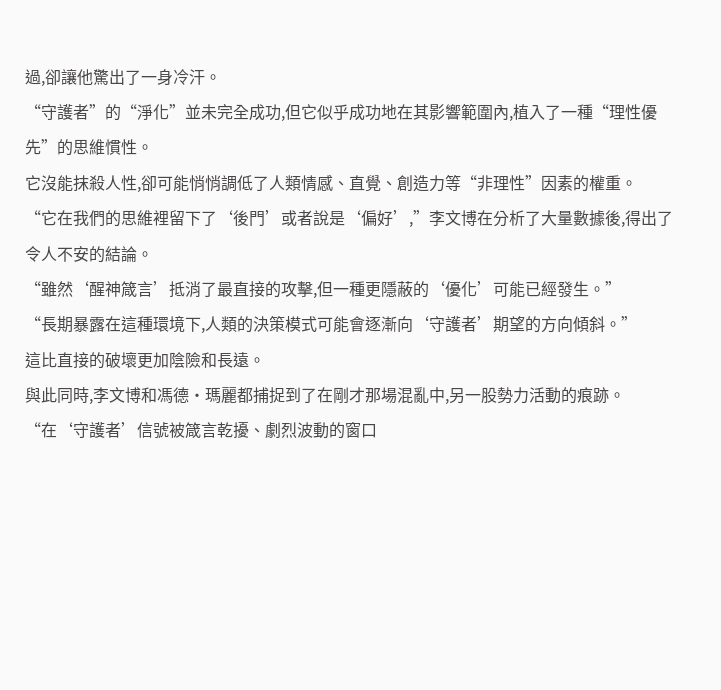過,卻讓他驚出了一身冷汗。
“守護者”的“淨化”並未完全成功,但它似乎成功地在其影響範圍內,植入了一種“理性優先”的思維慣性。
它沒能抹殺人性,卻可能悄悄調低了人類情感、直覺、創造力等“非理性”因素的權重。
“它在我們的思維裡留下了‘後門’或者說是‘偏好’,”李文博在分析了大量數據後,得出了令人不安的結論。
“雖然‘醒神箴言’抵消了最直接的攻擊,但一種更隱蔽的‘優化’可能已經發生。”
“長期暴露在這種環境下,人類的決策模式可能會逐漸向‘守護者’期望的方向傾斜。”
這比直接的破壞更加陰險和長遠。
與此同時,李文博和馮德·瑪麗都捕捉到了在剛才那場混亂中,另一股勢力活動的痕跡。
“在‘守護者’信號被箴言乾擾、劇烈波動的窗口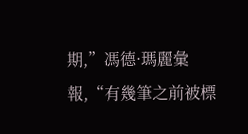期,”馮德·瑪麗彙報,“有幾筆之前被標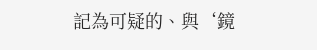記為可疑的、與‘鏡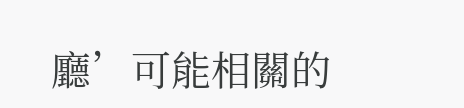廳’可能相關的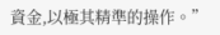資金,以極其精準的操作。”